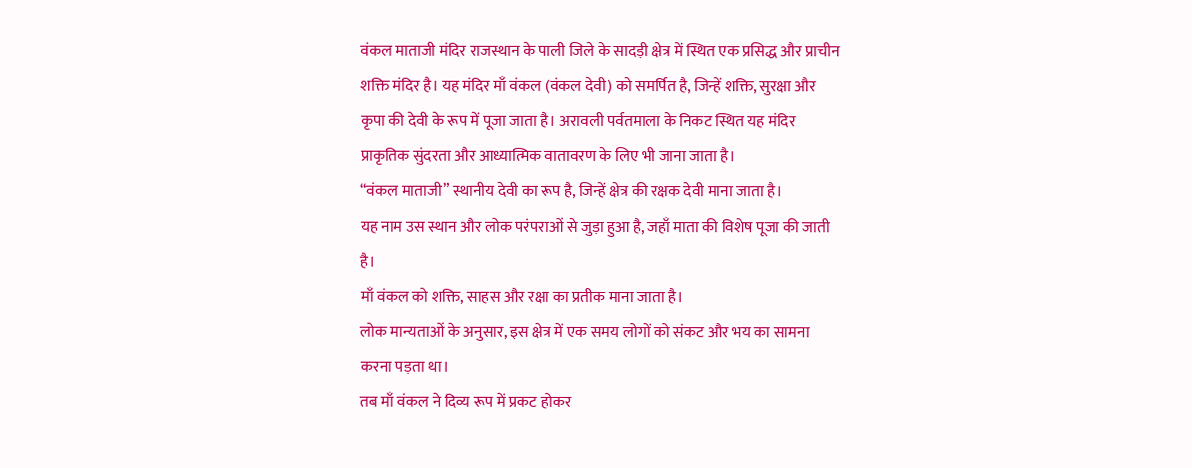वंकल माताजी मंदिर राजस्थान के पाली जिले के सादड़ी क्षेत्र में स्थित एक प्रसिद्ध और प्राचीन शक्ति मंदिर है। यह मंदिर माँ वंकल (वंकल देवी) को समर्पित है, जिन्हें शक्ति, सुरक्षा और कृपा की देवी के रूप में पूजा जाता है। अरावली पर्वतमाला के निकट स्थित यह मंदिर प्राकृतिक सुंदरता और आध्यात्मिक वातावरण के लिए भी जाना जाता है।
“वंकल माताजी” स्थानीय देवी का रूप है, जिन्हें क्षेत्र की रक्षक देवी माना जाता है।
यह नाम उस स्थान और लोक परंपराओं से जुड़ा हुआ है, जहाँ माता की विशेष पूजा की जाती है।
माँ वंकल को शक्ति, साहस और रक्षा का प्रतीक माना जाता है।
लोक मान्यताओं के अनुसार, इस क्षेत्र में एक समय लोगों को संकट और भय का सामना करना पड़ता था।
तब माँ वंकल ने दिव्य रूप में प्रकट होकर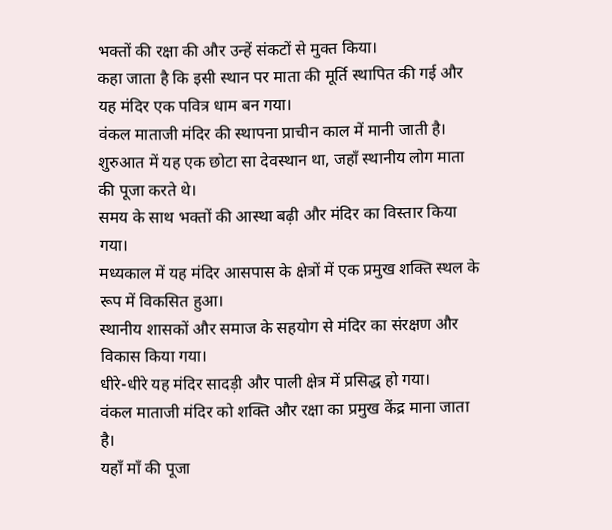भक्तों की रक्षा की और उन्हें संकटों से मुक्त किया।
कहा जाता है कि इसी स्थान पर माता की मूर्ति स्थापित की गई और यह मंदिर एक पवित्र धाम बन गया।
वंकल माताजी मंदिर की स्थापना प्राचीन काल में मानी जाती है।
शुरुआत में यह एक छोटा सा देवस्थान था, जहाँ स्थानीय लोग माता की पूजा करते थे।
समय के साथ भक्तों की आस्था बढ़ी और मंदिर का विस्तार किया गया।
मध्यकाल में यह मंदिर आसपास के क्षेत्रों में एक प्रमुख शक्ति स्थल के रूप में विकसित हुआ।
स्थानीय शासकों और समाज के सहयोग से मंदिर का संरक्षण और विकास किया गया।
धीरे-धीरे यह मंदिर सादड़ी और पाली क्षेत्र में प्रसिद्ध हो गया।
वंकल माताजी मंदिर को शक्ति और रक्षा का प्रमुख केंद्र माना जाता है।
यहाँ माँ की पूजा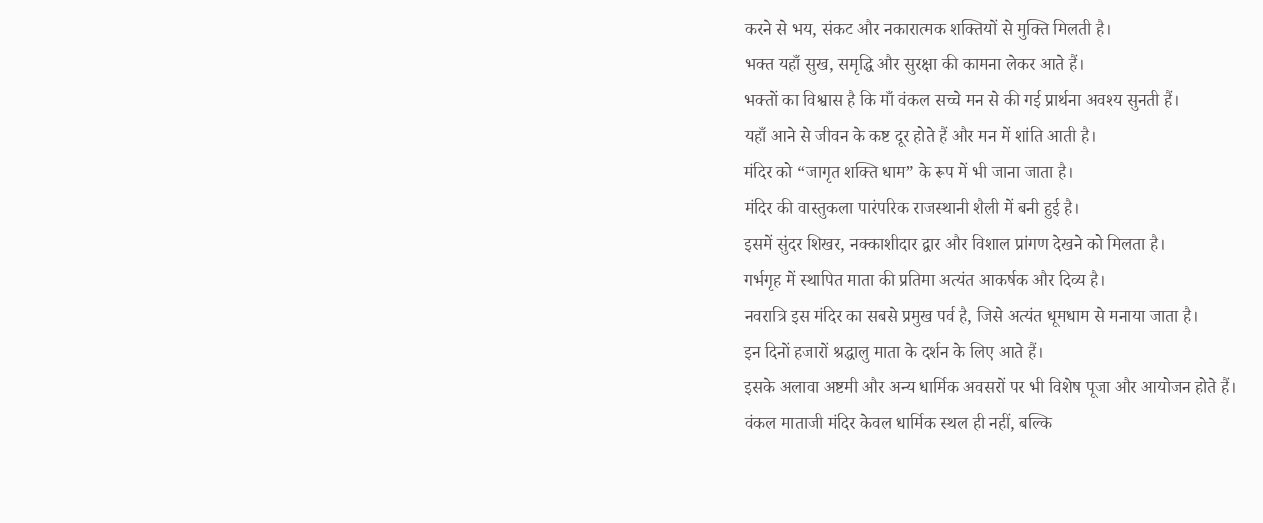करने से भय, संकट और नकारात्मक शक्तियों से मुक्ति मिलती है।
भक्त यहाँ सुख, समृद्धि और सुरक्षा की कामना लेकर आते हैं।
भक्तों का विश्वास है कि माँ वंकल सच्चे मन से की गई प्रार्थना अवश्य सुनती हैं।
यहाँ आने से जीवन के कष्ट दूर होते हैं और मन में शांति आती है।
मंदिर को “जागृत शक्ति धाम” के रूप में भी जाना जाता है।
मंदिर की वास्तुकला पारंपरिक राजस्थानी शैली में बनी हुई है।
इसमें सुंदर शिखर, नक्काशीदार द्वार और विशाल प्रांगण देखने को मिलता है।
गर्भगृह में स्थापित माता की प्रतिमा अत्यंत आकर्षक और दिव्य है।
नवरात्रि इस मंदिर का सबसे प्रमुख पर्व है, जिसे अत्यंत धूमधाम से मनाया जाता है।
इन दिनों हजारों श्रद्धालु माता के दर्शन के लिए आते हैं।
इसके अलावा अष्टमी और अन्य धार्मिक अवसरों पर भी विशेष पूजा और आयोजन होते हैं।
वंकल माताजी मंदिर केवल धार्मिक स्थल ही नहीं, बल्कि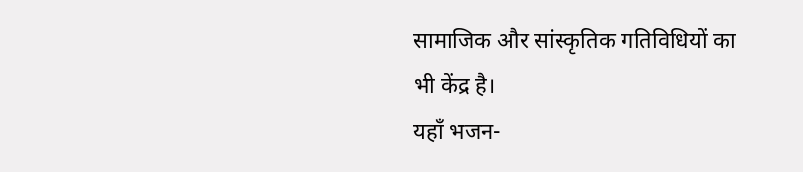सामाजिक और सांस्कृतिक गतिविधियों का भी केंद्र है।
यहाँ भजन-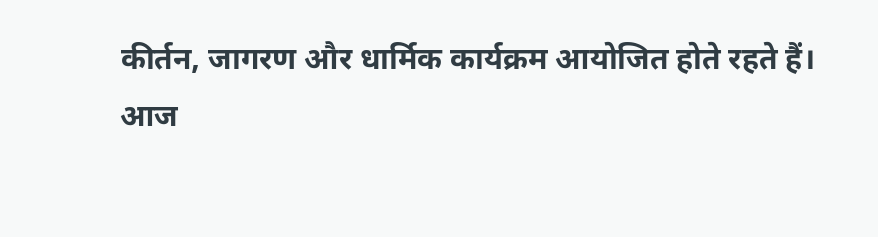कीर्तन, जागरण और धार्मिक कार्यक्रम आयोजित होते रहते हैं।
आज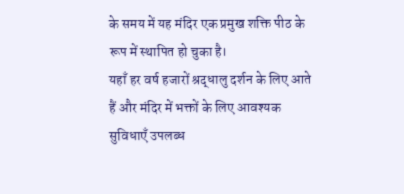के समय में यह मंदिर एक प्रमुख शक्ति पीठ के रूप में स्थापित हो चुका है।
यहाँ हर वर्ष हजारों श्रद्धालु दर्शन के लिए आते हैं और मंदिर में भक्तों के लिए आवश्यक सुविधाएँ उपलब्ध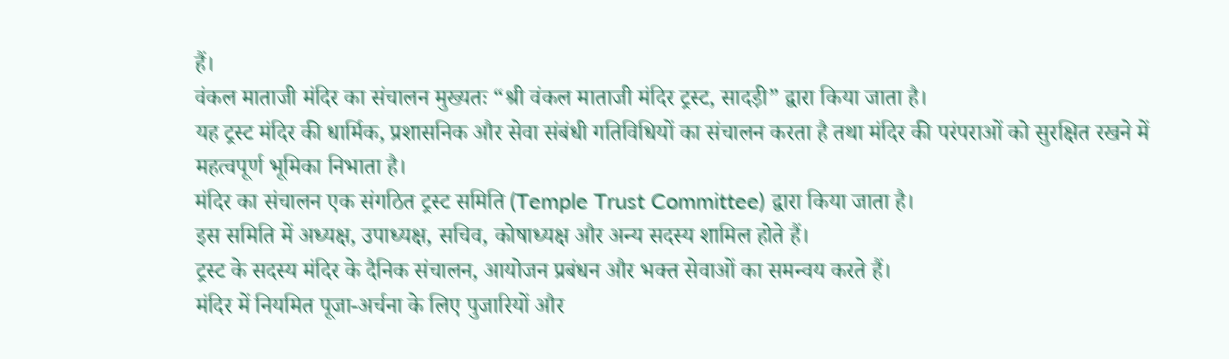हैं।
वंकल माताजी मंदिर का संचालन मुख्यतः “श्री वंकल माताजी मंदिर ट्रस्ट, सादड़ी” द्वारा किया जाता है।
यह ट्रस्ट मंदिर की धार्मिक, प्रशासनिक और सेवा संबंधी गतिविधियों का संचालन करता है तथा मंदिर की परंपराओं को सुरक्षित रखने में महत्वपूर्ण भूमिका निभाता है।
मंदिर का संचालन एक संगठित ट्रस्ट समिति (Temple Trust Committee) द्वारा किया जाता है।
इस समिति में अध्यक्ष, उपाध्यक्ष, सचिव, कोषाध्यक्ष और अन्य सदस्य शामिल होते हैं।
ट्रस्ट के सदस्य मंदिर के दैनिक संचालन, आयोजन प्रबंधन और भक्त सेवाओं का समन्वय करते हैं।
मंदिर में नियमित पूजा-अर्चना के लिए पुजारियों और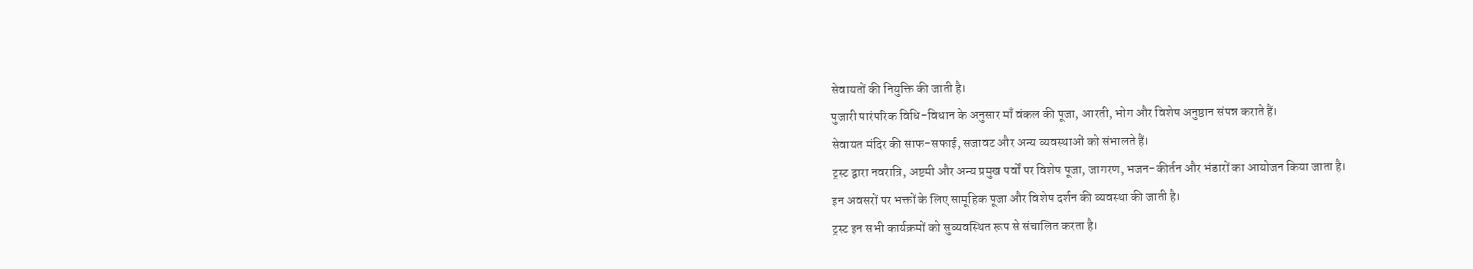सेवायतों की नियुक्ति की जाती है।
पुजारी पारंपरिक विधि-विधान के अनुसार माँ वंकल की पूजा, आरती, भोग और विशेष अनुष्ठान संपन्न कराते हैं।
सेवायत मंदिर की साफ-सफाई, सजावट और अन्य व्यवस्थाओं को संभालते हैं।
ट्रस्ट द्वारा नवरात्रि, अष्टमी और अन्य प्रमुख पर्वों पर विशेष पूजा, जागरण, भजन-कीर्तन और भंडारों का आयोजन किया जाता है।
इन अवसरों पर भक्तों के लिए सामूहिक पूजा और विशेष दर्शन की व्यवस्था की जाती है।
ट्रस्ट इन सभी कार्यक्रमों को सुव्यवस्थित रूप से संचालित करता है।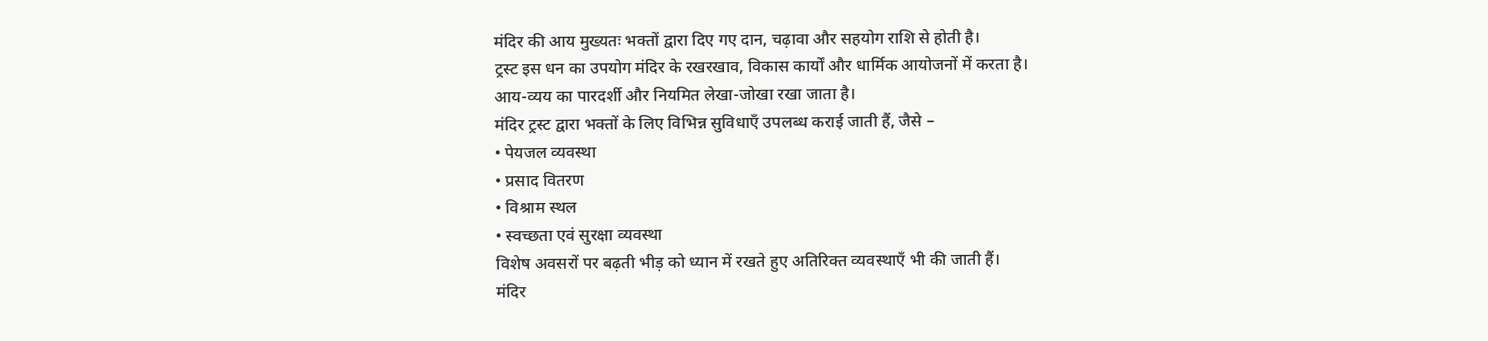मंदिर की आय मुख्यतः भक्तों द्वारा दिए गए दान, चढ़ावा और सहयोग राशि से होती है।
ट्रस्ट इस धन का उपयोग मंदिर के रखरखाव, विकास कार्यों और धार्मिक आयोजनों में करता है।
आय-व्यय का पारदर्शी और नियमित लेखा-जोखा रखा जाता है।
मंदिर ट्रस्ट द्वारा भक्तों के लिए विभिन्न सुविधाएँ उपलब्ध कराई जाती हैं, जैसे –
• पेयजल व्यवस्था
• प्रसाद वितरण
• विश्राम स्थल
• स्वच्छता एवं सुरक्षा व्यवस्था
विशेष अवसरों पर बढ़ती भीड़ को ध्यान में रखते हुए अतिरिक्त व्यवस्थाएँ भी की जाती हैं।
मंदिर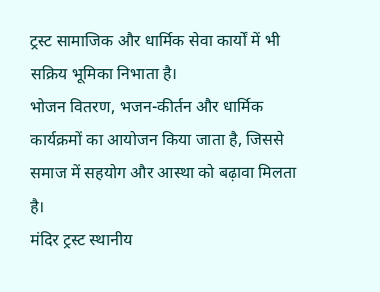ट्रस्ट सामाजिक और धार्मिक सेवा कार्यों में भी सक्रिय भूमिका निभाता है।
भोजन वितरण, भजन-कीर्तन और धार्मिक कार्यक्रमों का आयोजन किया जाता है, जिससे समाज में सहयोग और आस्था को बढ़ावा मिलता है।
मंदिर ट्रस्ट स्थानीय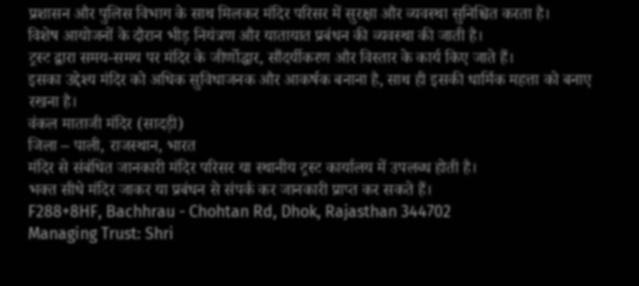प्रशासन और पुलिस विभाग के साथ मिलकर मंदिर परिसर में सुरक्षा और व्यवस्था सुनिश्चित करता है।
विशेष आयोजनों के दौरान भीड़ नियंत्रण और यातायात प्रबंधन की व्यवस्था की जाती है।
ट्रस्ट द्वारा समय-समय पर मंदिर के जीर्णोद्धार, सौंदर्यीकरण और विस्तार के कार्य किए जाते हैं।
इसका उद्देश्य मंदिर को अधिक सुविधाजनक और आकर्षक बनाना है, साथ ही इसकी धार्मिक महत्ता को बनाए रखना है।
वंकल माताजी मंदिर (सादड़ी)
जिला – पाली, राजस्थान, भारत
मंदिर से संबंधित जानकारी मंदिर परिसर या स्थानीय ट्रस्ट कार्यालय में उपलब्ध होती है।
भक्त सीधे मंदिर जाकर या प्रबंधन से संपर्क कर जानकारी प्राप्त कर सकते हैं।
F288+8HF, Bachhrau - Chohtan Rd, Dhok, Rajasthan 344702
Managing Trust: Shri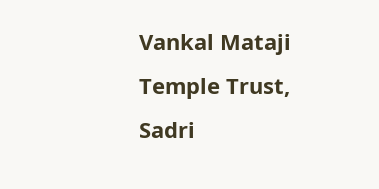Vankal Mataji Temple Trust, Sadri